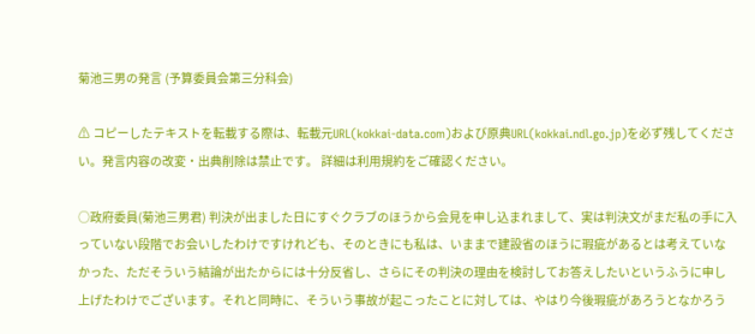菊池三男の発言 (予算委員会第三分科会)

⚠ コピーしたテキストを転載する際は、転載元URL(kokkai-data.com)および原典URL(kokkai.ndl.go.jp)を必ず残してください。発言内容の改変・出典削除は禁止です。 詳細は利用規約をご確認ください。

○政府委員(菊池三男君) 判決が出ました日にすぐクラブのほうから会見を申し込まれまして、実は判決文がまだ私の手に入っていない段階でお会いしたわけですけれども、そのときにも私は、いままで建設省のほうに瑕疵があるとは考えていなかった、ただそういう結論が出たからには十分反省し、さらにその判決の理由を検討してお答えしたいというふうに申し上げたわけでございます。それと同時に、そういう事故が起こったことに対しては、やはり今後瑕疵があろうとなかろう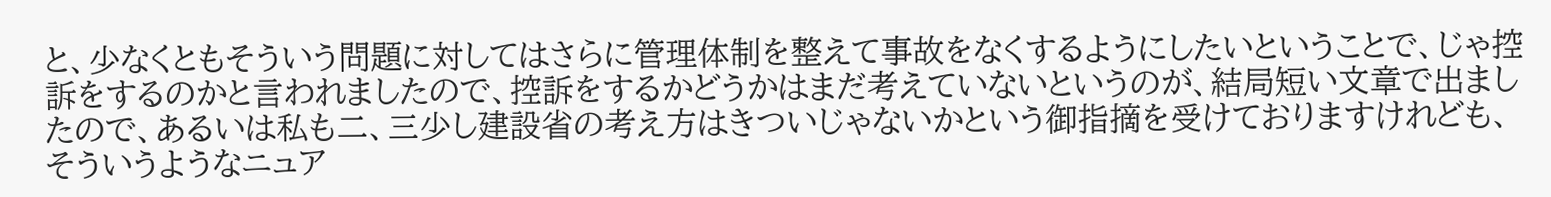と、少なくともそういう問題に対してはさらに管理体制を整えて事故をなくするようにしたいということで、じゃ控訴をするのかと言われましたので、控訴をするかどうかはまだ考えていないというのが、結局短い文章で出ましたので、あるいは私も二、三少し建設省の考え方はきついじゃないかという御指摘を受けておりますけれども、そういうようなニュア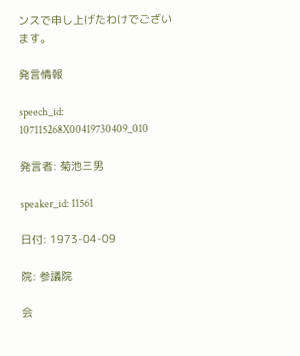ンスで申し上げたわけでございます。

発言情報

speech_id: 107115268X00419730409_010

発言者: 菊池三男

speaker_id: 11561

日付: 1973-04-09

院: 参議院

会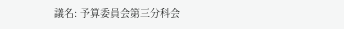議名: 予算委員会第三分科会